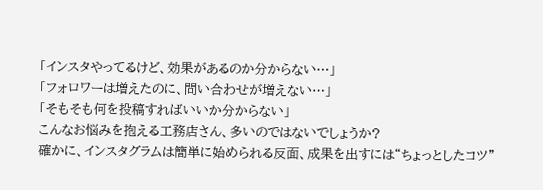「インスタやってるけど、効果があるのか分からない…」
「フォロワーは増えたのに、問い合わせが増えない…」
「そもそも何を投稿すればいいか分からない」
こんなお悩みを抱える工務店さん、多いのではないでしょうか?
確かに、インスタグラムは簡単に始められる反面、成果を出すには“ちょっとしたコツ”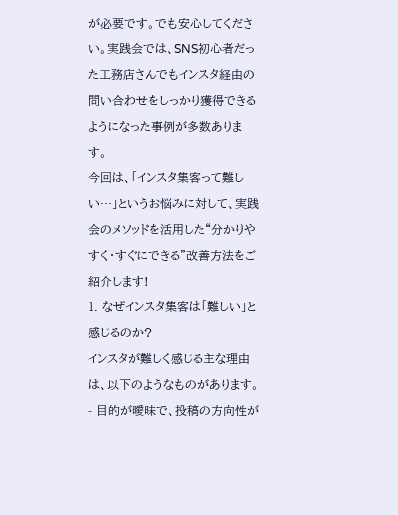が必要です。でも安心してください。実践会では、SNS初心者だった工務店さんでもインスタ経由の問い合わせをしっかり獲得できるようになった事例が多数あります。
今回は、「インスタ集客って難しい…」というお悩みに対して、実践会のメソッドを活用した“分かりやすく・すぐにできる”改善方法をご紹介します!
1. なぜインスタ集客は「難しい」と感じるのか?
インスタが難しく感じる主な理由は、以下のようなものがあります。
- 目的が曖昧で、投稿の方向性が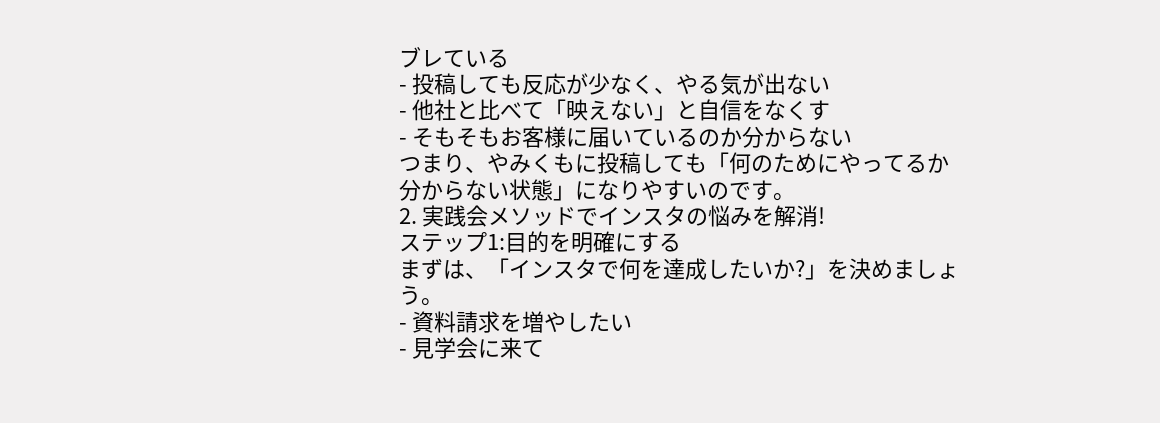ブレている
- 投稿しても反応が少なく、やる気が出ない
- 他社と比べて「映えない」と自信をなくす
- そもそもお客様に届いているのか分からない
つまり、やみくもに投稿しても「何のためにやってるか分からない状態」になりやすいのです。
2. 実践会メソッドでインスタの悩みを解消!
ステップ1:目的を明確にする
まずは、「インスタで何を達成したいか?」を決めましょう。
- 資料請求を増やしたい
- 見学会に来て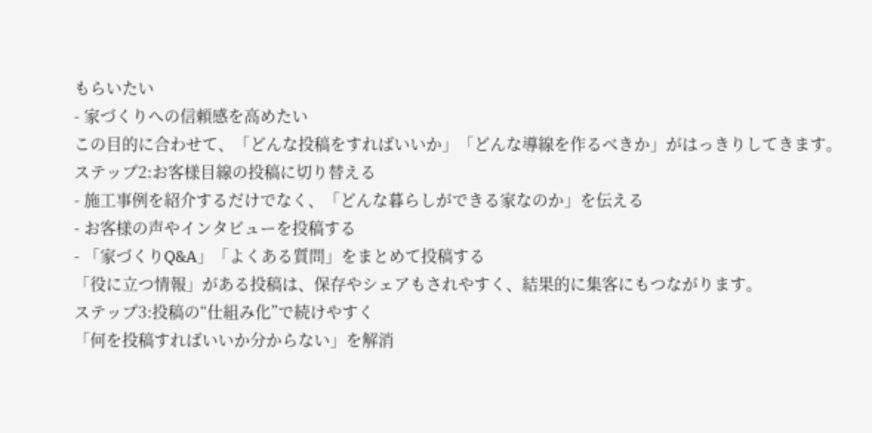もらいたい
- 家づくりへの信頼感を高めたい
この目的に合わせて、「どんな投稿をすればいいか」「どんな導線を作るべきか」がはっきりしてきます。
ステップ2:お客様目線の投稿に切り替える
- 施工事例を紹介するだけでなく、「どんな暮らしができる家なのか」を伝える
- お客様の声やインタビューを投稿する
- 「家づくりQ&A」「よくある質問」をまとめて投稿する
「役に立つ情報」がある投稿は、保存やシェアもされやすく、結果的に集客にもつながります。
ステップ3:投稿の“仕組み化”で続けやすく
「何を投稿すればいいか分からない」を解消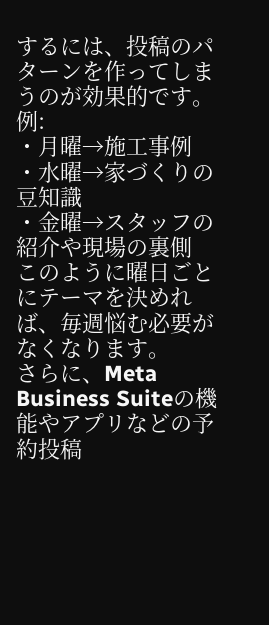するには、投稿のパターンを作ってしまうのが効果的です。
例:
・月曜→施工事例
・水曜→家づくりの豆知識
・金曜→スタッフの紹介や現場の裏側
このように曜日ごとにテーマを決めれば、毎週悩む必要がなくなります。
さらに、Meta Business Suiteの機能やアプリなどの予約投稿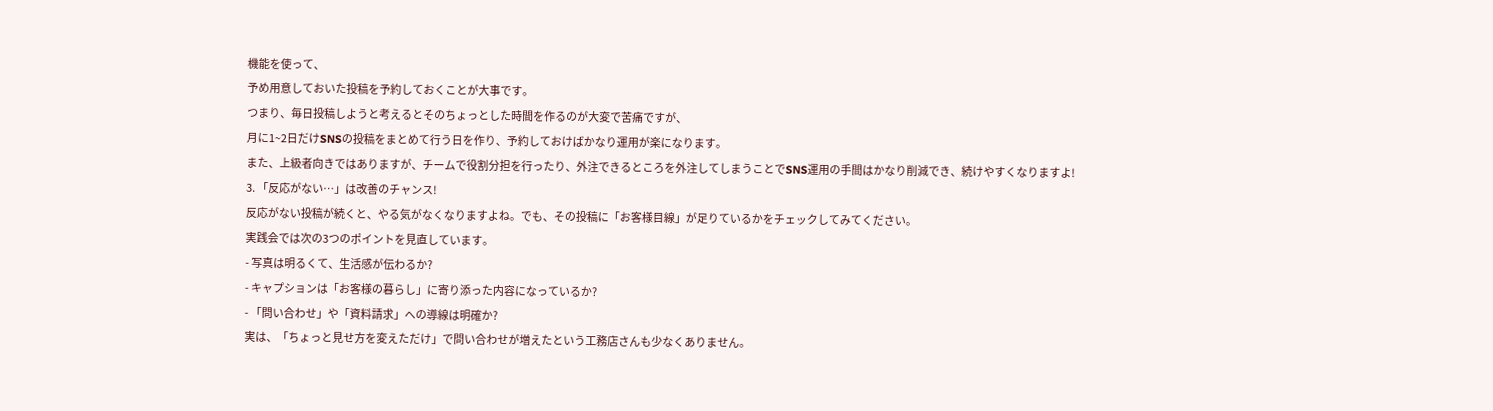機能を使って、
予め用意しておいた投稿を予約しておくことが大事です。
つまり、毎日投稿しようと考えるとそのちょっとした時間を作るのが大変で苦痛ですが、
月に1~2日だけSNSの投稿をまとめて行う日を作り、予約しておけばかなり運用が楽になります。
また、上級者向きではありますが、チームで役割分担を行ったり、外注できるところを外注してしまうことでSNS運用の手間はかなり削減でき、続けやすくなりますよ!
3. 「反応がない…」は改善のチャンス!
反応がない投稿が続くと、やる気がなくなりますよね。でも、その投稿に「お客様目線」が足りているかをチェックしてみてください。
実践会では次の3つのポイントを見直しています。
- 写真は明るくて、生活感が伝わるか?
- キャプションは「お客様の暮らし」に寄り添った内容になっているか?
- 「問い合わせ」や「資料請求」への導線は明確か?
実は、「ちょっと見せ方を変えただけ」で問い合わせが増えたという工務店さんも少なくありません。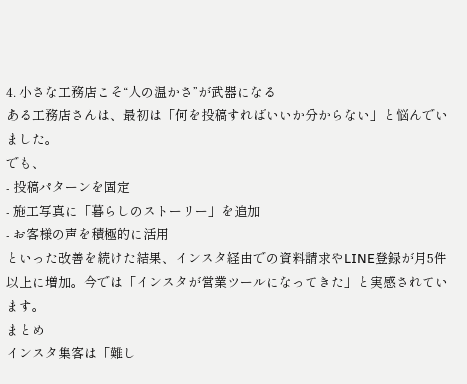4. 小さな工務店こそ“人の温かさ”が武器になる
ある工務店さんは、最初は「何を投稿すればいいか分からない」と悩んでいました。
でも、
- 投稿パターンを固定
- 施工写真に「暮らしのストーリー」を追加
- お客様の声を積極的に活用
といった改善を続けた結果、インスタ経由での資料請求やLINE登録が月5件以上に増加。今では「インスタが営業ツールになってきた」と実感されています。
まとめ
インスタ集客は「難し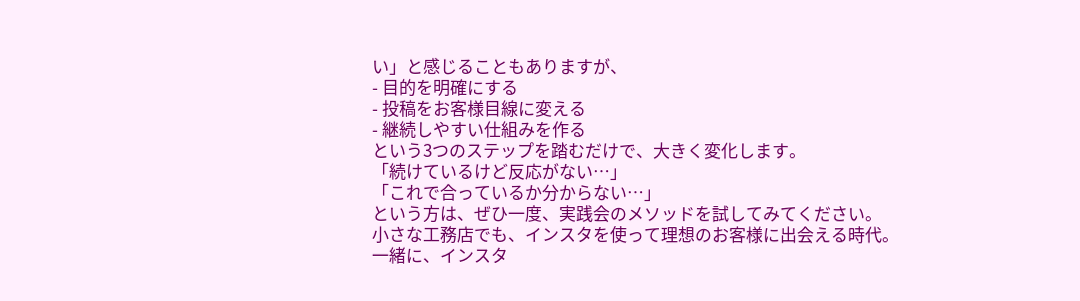い」と感じることもありますが、
- 目的を明確にする
- 投稿をお客様目線に変える
- 継続しやすい仕組みを作る
という3つのステップを踏むだけで、大きく変化します。
「続けているけど反応がない…」
「これで合っているか分からない…」
という方は、ぜひ一度、実践会のメソッドを試してみてください。
小さな工務店でも、インスタを使って理想のお客様に出会える時代。
一緒に、インスタ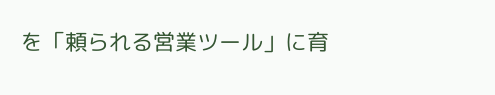を「頼られる営業ツール」に育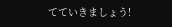てていきましょう!